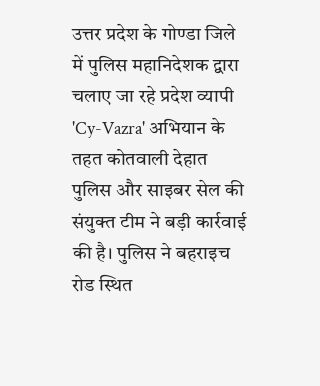उत्तर प्रदेश के गोण्डा जिले में पुलिस महानिदेशक द्वारा चलाए जा रहे प्रदेश व्यापी 'Cy-Vazra' अभियान के तहत कोतवाली देहात पुलिस और साइबर सेल की संयुक्त टीम ने बड़ी कार्रवाई की है। पुलिस ने बहराइच रोड स्थित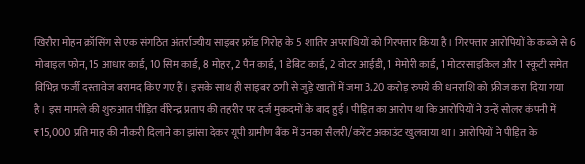खिरौरा मोहन क्रॉसिंग से एक संगठित अंतर्राज्यीय साइबर फ्रॉड गिरोह के 5 शातिर अपराधियों को गिरफ्तार किया है। गिरफ्तार आरोपियों के कब्जे से 6 मोबाइल फोन, 15 आधार कार्ड, 10 सिम कार्ड, 8 मोहर, 2 पैन कार्ड, 1 डेबिट कार्ड, 2 वोटर आईडी, 1 मेमोरी कार्ड, 1 मोटरसाइकिल और 1 स्कूटी समेत विभिन्न फर्जी दस्तावेज बरामद किए गए हैं। इसके साथ ही साइबर ठगी से जुड़े खातों में जमा 3.20 करोड़ रुपये की धनराशि को फ्रीज करा दिया गया है। इस मामले की शुरुआत पीड़ित वीरेन्द्र प्रताप की तहरीर पर दर्ज मुकदमों के बाद हुई। पीड़ित का आरोप था कि आरोपियों ने उन्हें सोलर कंपनी में ₹15,000 प्रति माह की नौकरी दिलाने का झांसा देकर यूपी ग्रामीण बैंक में उनका सैलरी/करेंट अकाउंट खुलवाया था। आरोपियों ने पीड़ित के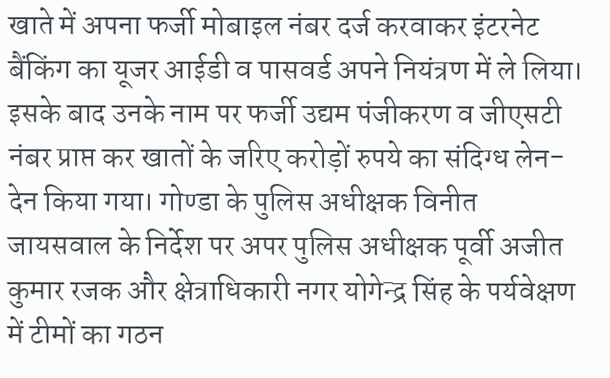खाते में अपना फर्जी मोबाइल नंबर दर्ज करवाकर इंटरनेट बैंकिंग का यूजर आईडी व पासवर्ड अपने नियंत्रण में ले लिया। इसके बाद उनके नाम पर फर्जी उद्यम पंजीकरण व जीएसटी नंबर प्राप्त कर खातों के जरिए करोड़ों रुपये का संदिग्ध लेन-देन किया गया। गोण्डा के पुलिस अधीक्षक विनीत जायसवाल के निर्देश पर अपर पुलिस अधीक्षक पूर्वी अजीत कुमार रजक और क्षेत्राधिकारी नगर योगेन्द्र सिंह के पर्यवेक्षण में टीमों का गठन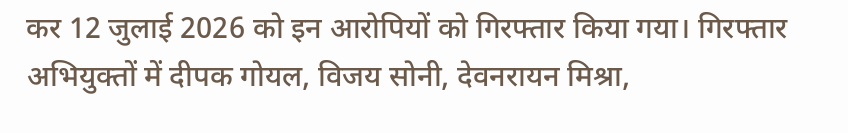कर 12 जुलाई 2026 को इन आरोपियों को गिरफ्तार किया गया। गिरफ्तार अभियुक्तों में दीपक गोयल, विजय सोनी, देवनरायन मिश्रा,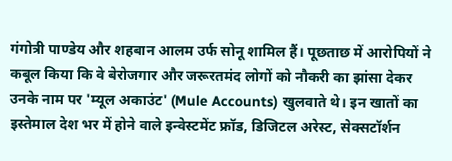गंगोत्री पाण्डेय और शहबान आलम उर्फ सोनू शामिल हैं। पूछताछ में आरोपियों ने कबूल किया कि वे बेरोजगार और जरूरतमंद लोगों को नौकरी का झांसा देकर उनके नाम पर 'म्यूल अकाउंट' (Mule Accounts) खुलवाते थे। इन खातों का इस्तेमाल देश भर में होने वाले इन्वेस्टमेंट फ्रॉड, डिजिटल अरेस्ट, सेक्सटॉर्शन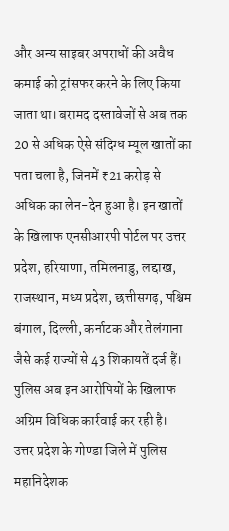और अन्य साइबर अपराधों की अवैध कमाई को ट्रांसफर करने के लिए किया जाता था। बरामद दस्तावेजों से अब तक 20 से अधिक ऐसे संदिग्ध म्यूल खातों का पता चला है, जिनमें ₹21 करोड़ से अधिक का लेन-देन हुआ है। इन खातों के खिलाफ एनसीआरपी पोर्टल पर उत्तर प्रदेश, हरियाणा, तमिलनाडु, लद्दाख, राजस्थान, मध्य प्रदेश, छत्तीसगढ़, पश्चिम बंगाल, दिल्ली, कर्नाटक और तेलंगाना जैसे कई राज्यों से 43 शिकायतें दर्ज हैं। पुलिस अब इन आरोपियों के खिलाफ अग्रिम विधिक कार्रवाई कर रही है।
उत्तर प्रदेश के गोण्डा जिले में पुलिस महानिदेशक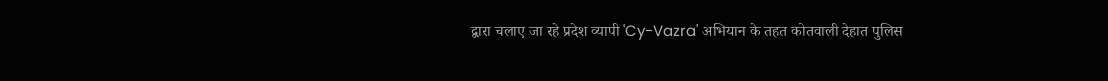द्वारा चलाए जा रहे प्रदेश व्यापी 'Cy-Vazra' अभियान के तहत कोतवाली देहात पुलिस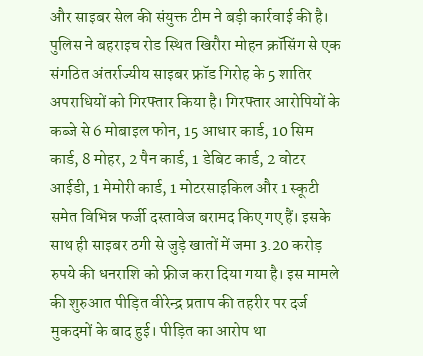और साइबर सेल की संयुक्त टीम ने बड़ी कार्रवाई की है। पुलिस ने बहराइच रोड स्थित खिरौरा मोहन क्रॉसिंग से एक संगठित अंतर्राज्यीय साइबर फ्रॉड गिरोह के 5 शातिर अपराधियों को गिरफ्तार किया है। गिरफ्तार आरोपियों के कब्जे से 6 मोबाइल फोन, 15 आधार कार्ड, 10 सिम कार्ड, 8 मोहर, 2 पैन कार्ड, 1 डेबिट कार्ड, 2 वोटर आईडी, 1 मेमोरी कार्ड, 1 मोटरसाइकिल और 1 स्कूटी समेत विभिन्न फर्जी दस्तावेज बरामद किए गए हैं। इसके साथ ही साइबर ठगी से जुड़े खातों में जमा 3.20 करोड़ रुपये की धनराशि को फ्रीज करा दिया गया है। इस मामले की शुरुआत पीड़ित वीरेन्द्र प्रताप की तहरीर पर दर्ज मुकदमों के बाद हुई। पीड़ित का आरोप था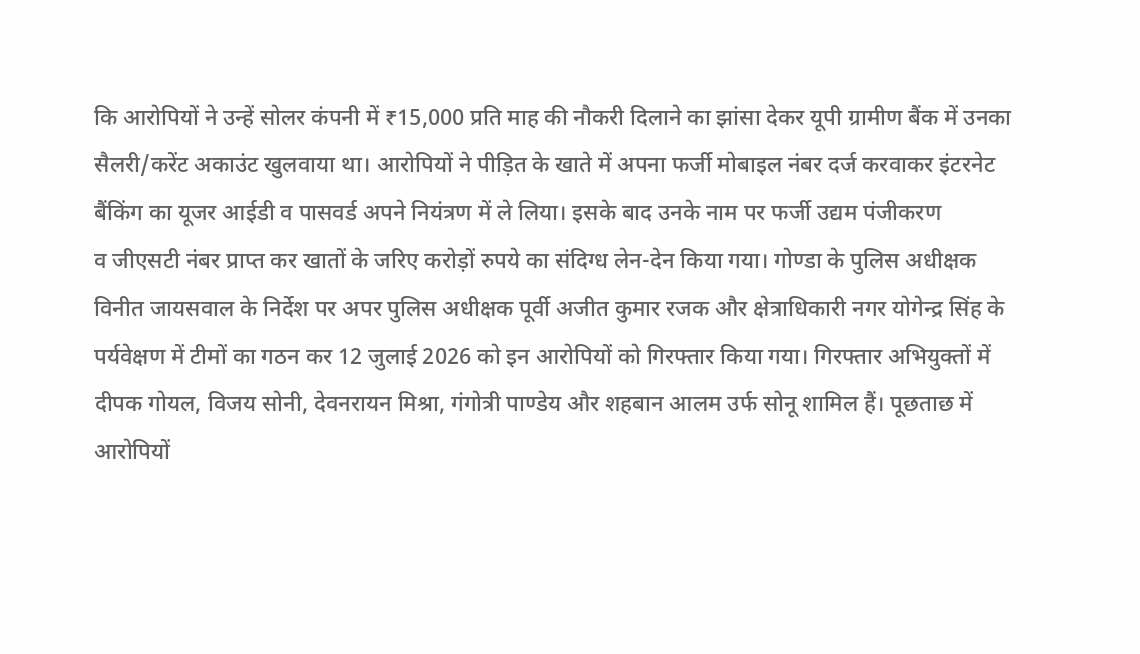कि आरोपियों ने उन्हें सोलर कंपनी में ₹15,000 प्रति माह की नौकरी दिलाने का झांसा देकर यूपी ग्रामीण बैंक में उनका सैलरी/करेंट अकाउंट खुलवाया था। आरोपियों ने पीड़ित के खाते में अपना फर्जी मोबाइल नंबर दर्ज करवाकर इंटरनेट बैंकिंग का यूजर आईडी व पासवर्ड अपने नियंत्रण में ले लिया। इसके बाद उनके नाम पर फर्जी उद्यम पंजीकरण
व जीएसटी नंबर प्राप्त कर खातों के जरिए करोड़ों रुपये का संदिग्ध लेन-देन किया गया। गोण्डा के पुलिस अधीक्षक विनीत जायसवाल के निर्देश पर अपर पुलिस अधीक्षक पूर्वी अजीत कुमार रजक और क्षेत्राधिकारी नगर योगेन्द्र सिंह के पर्यवेक्षण में टीमों का गठन कर 12 जुलाई 2026 को इन आरोपियों को गिरफ्तार किया गया। गिरफ्तार अभियुक्तों में दीपक गोयल, विजय सोनी, देवनरायन मिश्रा, गंगोत्री पाण्डेय और शहबान आलम उर्फ सोनू शामिल हैं। पूछताछ में आरोपियों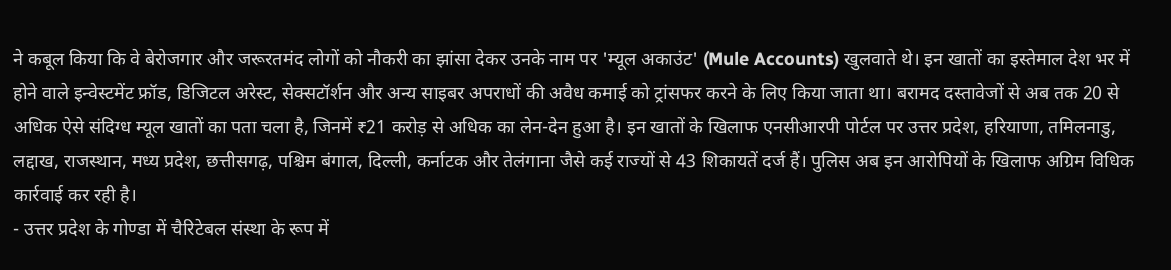ने कबूल किया कि वे बेरोजगार और जरूरतमंद लोगों को नौकरी का झांसा देकर उनके नाम पर 'म्यूल अकाउंट' (Mule Accounts) खुलवाते थे। इन खातों का इस्तेमाल देश भर में होने वाले इन्वेस्टमेंट फ्रॉड, डिजिटल अरेस्ट, सेक्सटॉर्शन और अन्य साइबर अपराधों की अवैध कमाई को ट्रांसफर करने के लिए किया जाता था। बरामद दस्तावेजों से अब तक 20 से अधिक ऐसे संदिग्ध म्यूल खातों का पता चला है, जिनमें ₹21 करोड़ से अधिक का लेन-देन हुआ है। इन खातों के खिलाफ एनसीआरपी पोर्टल पर उत्तर प्रदेश, हरियाणा, तमिलनाडु, लद्दाख, राजस्थान, मध्य प्रदेश, छत्तीसगढ़, पश्चिम बंगाल, दिल्ली, कर्नाटक और तेलंगाना जैसे कई राज्यों से 43 शिकायतें दर्ज हैं। पुलिस अब इन आरोपियों के खिलाफ अग्रिम विधिक कार्रवाई कर रही है।
- उत्तर प्रदेश के गोण्डा में चैरिटेबल संस्था के रूप में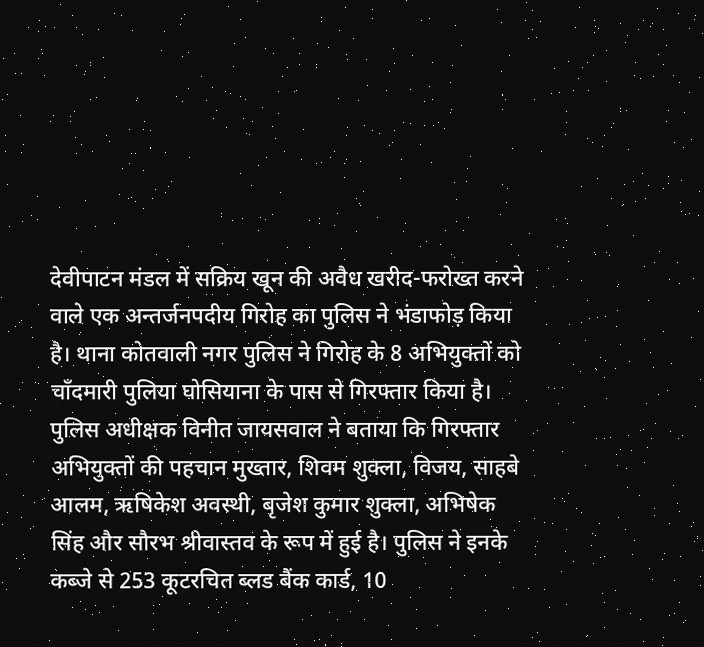देवीपाटन मंडल में सक्रिय खून की अवैध खरीद-फरोख्त करने वाले एक अन्तर्जनपदीय गिरोह का पुलिस ने भंडाफोड़ किया है। थाना कोतवाली नगर पुलिस ने गिरोह के 8 अभियुक्तों को चाँदमारी पुलिया घोसियाना के पास से गिरफ्तार किया है। पुलिस अधीक्षक विनीत जायसवाल ने बताया कि गिरफ्तार अभियुक्तों की पहचान मुख्तार, शिवम शुक्ला, विजय, साहबे आलम, ऋषिकेश अवस्थी, बृजेश कुमार शुक्ला, अभिषेक सिंह और सौरभ श्रीवास्तव के रूप में हुई है। पुलिस ने इनके कब्जे से 253 कूटरचित ब्लड बैंक कार्ड, 10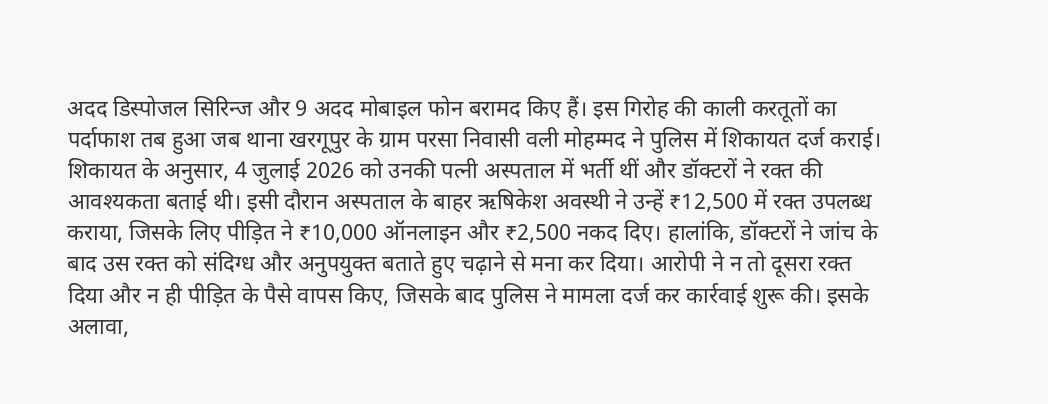अदद डिस्पोजल सिरिन्ज और 9 अदद मोबाइल फोन बरामद किए हैं। इस गिरोह की काली करतूतों का पर्दाफाश तब हुआ जब थाना खरगूपुर के ग्राम परसा निवासी वली मोहम्मद ने पुलिस में शिकायत दर्ज कराई। शिकायत के अनुसार, 4 जुलाई 2026 को उनकी पत्नी अस्पताल में भर्ती थीं और डॉक्टरों ने रक्त की आवश्यकता बताई थी। इसी दौरान अस्पताल के बाहर ऋषिकेश अवस्थी ने उन्हें ₹12,500 में रक्त उपलब्ध कराया, जिसके लिए पीड़ित ने ₹10,000 ऑनलाइन और ₹2,500 नकद दिए। हालांकि, डॉक्टरों ने जांच के बाद उस रक्त को संदिग्ध और अनुपयुक्त बताते हुए चढ़ाने से मना कर दिया। आरोपी ने न तो दूसरा रक्त दिया और न ही पीड़ित के पैसे वापस किए, जिसके बाद पुलिस ने मामला दर्ज कर कार्रवाई शुरू की। इसके अलावा,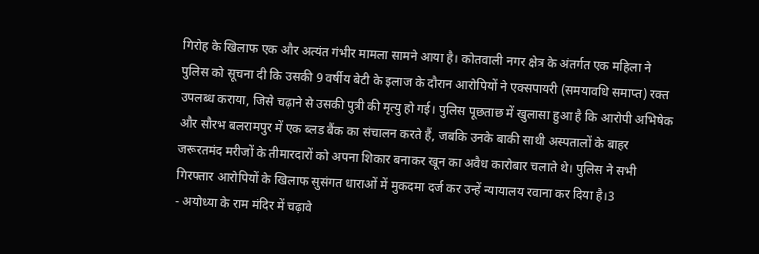गिरोह के खिलाफ एक और अत्यंत गंभीर मामला सामने आया है। कोतवाली नगर क्षेत्र के अंतर्गत एक महिला ने पुलिस को सूचना दी कि उसकी 9 वर्षीय बेटी के इलाज के दौरान आरोपियों ने एक्सपायरी (समयावधि समाप्त) रक्त उपलब्ध कराया, जिसे चढ़ाने से उसकी पुत्री की मृत्यु हो गई। पुलिस पूछताछ में खुलासा हुआ है कि आरोपी अभिषेक और सौरभ बलरामपुर में एक ब्लड बैंक का संचालन करते हैं, जबकि उनके बाकी साथी अस्पतालों के बाहर जरूरतमंद मरीजों के तीमारदारों को अपना शिकार बनाकर खून का अवैध कारोबार चलाते थे। पुलिस ने सभी गिरफ्तार आरोपियों के खिलाफ सुसंगत धाराओं में मुकदमा दर्ज कर उन्हें न्यायालय रवाना कर दिया है।3
- अयोध्या के राम मंदिर में चढ़ावे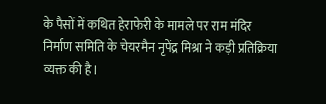के पैसों में कथित हेराफेरी के मामले पर राम मंदिर निर्माण समिति के चेयरमैन नृपेंद्र मिश्रा ने कड़ी प्रतिक्रिया व्यक्त की है।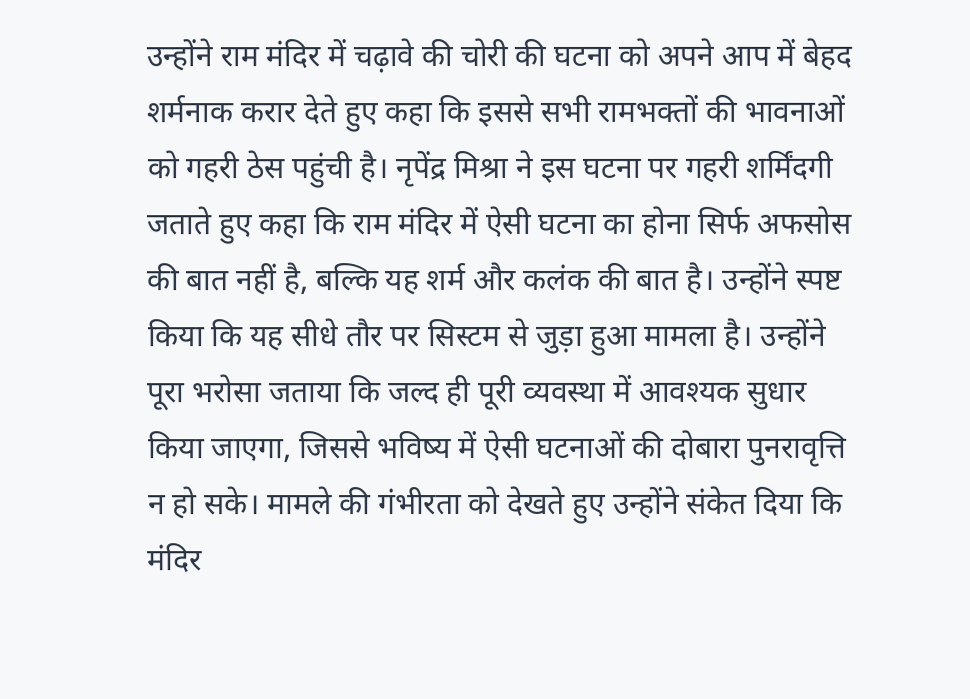उन्होंने राम मंदिर में चढ़ावे की चोरी की घटना को अपने आप में बेहद शर्मनाक करार देते हुए कहा कि इससे सभी रामभक्तों की भावनाओं को गहरी ठेस पहुंची है। नृपेंद्र मिश्रा ने इस घटना पर गहरी शर्मिंदगी जताते हुए कहा कि राम मंदिर में ऐसी घटना का होना सिर्फ अफसोस की बात नहीं है, बल्कि यह शर्म और कलंक की बात है। उन्होंने स्पष्ट किया कि यह सीधे तौर पर सिस्टम से जुड़ा हुआ मामला है। उन्होंने पूरा भरोसा जताया कि जल्द ही पूरी व्यवस्था में आवश्यक सुधार किया जाएगा, जिससे भविष्य में ऐसी घटनाओं की दोबारा पुनरावृत्ति न हो सके। मामले की गंभीरता को देखते हुए उन्होंने संकेत दिया कि मंदिर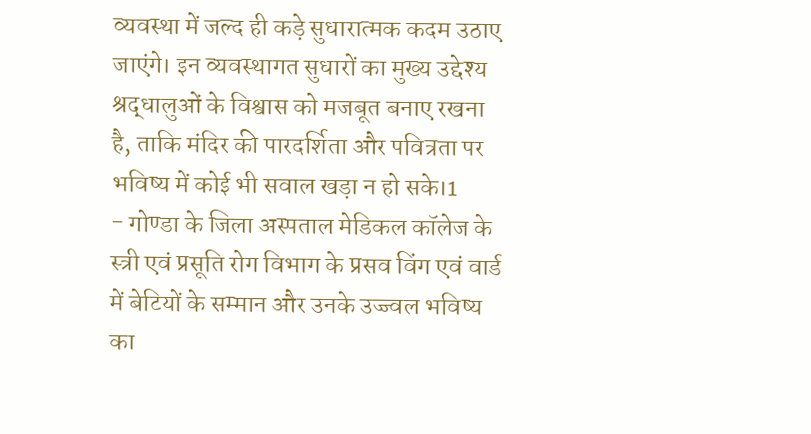व्यवस्था में जल्द ही कड़े सुधारात्मक कदम उठाए जाएंगे। इन व्यवस्थागत सुधारों का मुख्य उद्देश्य श्रद्धालुओं के विश्वास को मजबूत बनाए रखना है, ताकि मंदिर की पारदर्शिता और पवित्रता पर भविष्य में कोई भी सवाल खड़ा न हो सके।1
- गोण्डा के जिला अस्पताल मेडिकल कॉलेज के स्त्री एवं प्रसूति रोग विभाग के प्रसव विंग एवं वार्ड में बेटियों के सम्मान और उनके उज्ज्वल भविष्य का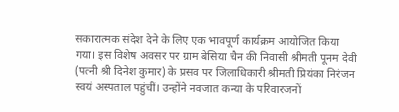सकारात्मक संदेश देने के लिए एक भावपूर्ण कार्यक्रम आयोजित किया गया। इस विशेष अवसर पर ग्राम बेसिया चैन की निवासी श्रीमती पूनम देवी (पत्नी श्री दिनेश कुमार) के प्रसव पर जिलाधिकारी श्रीमती प्रियंका निरंजन स्वयं अस्पताल पहुंचीं। उन्होंने नवजात कन्या के परिवारजनों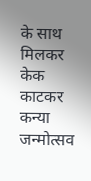के साथ मिलकर केक काटकर कन्या जन्मोत्सव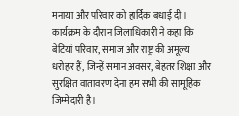मनाया और परिवार को हार्दिक बधाई दी। कार्यक्रम के दौरान जिलाधिकारी ने कहा कि बेटियां परिवार, समाज और राष्ट्र की अमूल्य धरोहर हैं, जिन्हें समान अवसर, बेहतर शिक्षा और सुरक्षित वातावरण देना हम सभी की सामूहिक जिम्मेदारी है।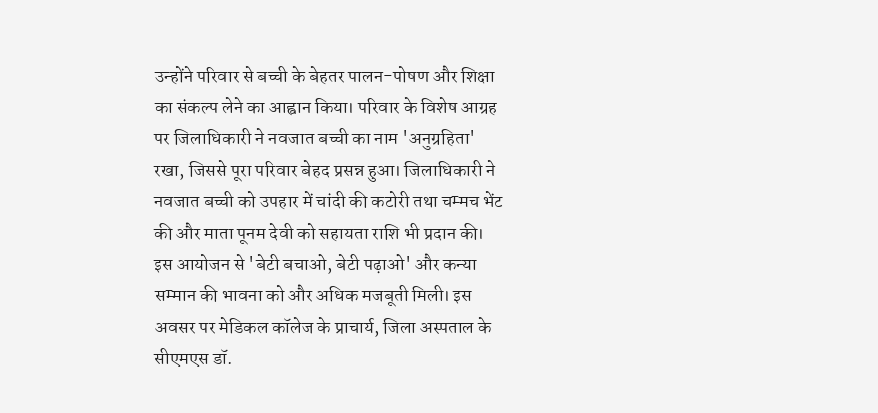उन्होंने परिवार से बच्ची के बेहतर पालन-पोषण और शिक्षा का संकल्प लेने का आह्वान किया। परिवार के विशेष आग्रह पर जिलाधिकारी ने नवजात बच्ची का नाम 'अनुग्रहिता' रखा, जिससे पूरा परिवार बेहद प्रसन्न हुआ। जिलाधिकारी ने नवजात बच्ची को उपहार में चांदी की कटोरी तथा चम्मच भेंट की और माता पूनम देवी को सहायता राशि भी प्रदान की। इस आयोजन से 'बेटी बचाओ, बेटी पढ़ाओ' और कन्या सम्मान की भावना को और अधिक मजबूती मिली। इस अवसर पर मेडिकल कॉलेज के प्राचार्य, जिला अस्पताल के सीएमएस डॉ.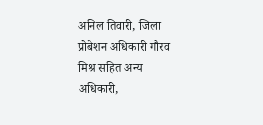अनिल तिवारी, जिला प्रोबेशन अधिकारी गौरव मिश्र सहित अन्य अधिकारी,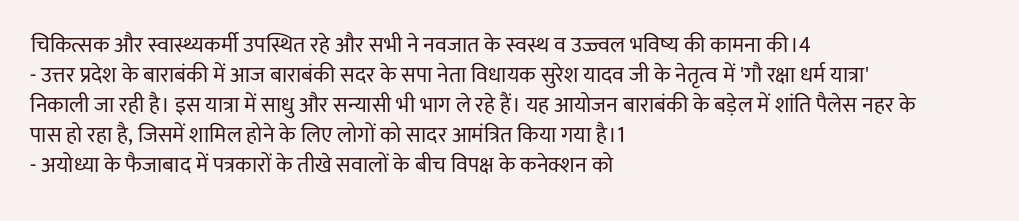चिकित्सक और स्वास्थ्यकर्मी उपस्थित रहे और सभी ने नवजात के स्वस्थ व उज्ज्वल भविष्य की कामना की।4
- उत्तर प्रदेश के बाराबंकी में आज बाराबंकी सदर के सपा नेता विधायक सुरेश यादव जी के नेतृत्व में 'गौ रक्षा धर्म यात्रा' निकाली जा रही है। इस यात्रा में साधु और सन्यासी भी भाग ले रहे हैं। यह आयोजन बाराबंकी के बड़ेल में शांति पैलेस नहर के पास हो रहा है, जिसमें शामिल होने के लिए लोगों को सादर आमंत्रित किया गया है।1
- अयोध्या के फैजाबाद में पत्रकारों के तीखे सवालों के बीच विपक्ष के कनेक्शन को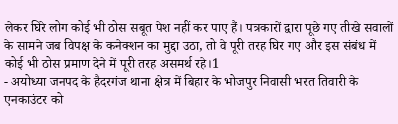लेकर घिरे लोग कोई भी ठोस सबूत पेश नहीं कर पाए हैं। पत्रकारों द्वारा पूछे गए तीखे सवालों के सामने जब विपक्ष के कनेक्शन का मुद्दा उठा, तो वे पूरी तरह घिर गए और इस संबंध में कोई भी ठोस प्रमाण देने में पूरी तरह असमर्थ रहे।1
- अयोध्या जनपद के हैदरगंज थाना क्षेत्र में बिहार के भोजपुर निवासी भरत तिवारी के एनकाउंटर को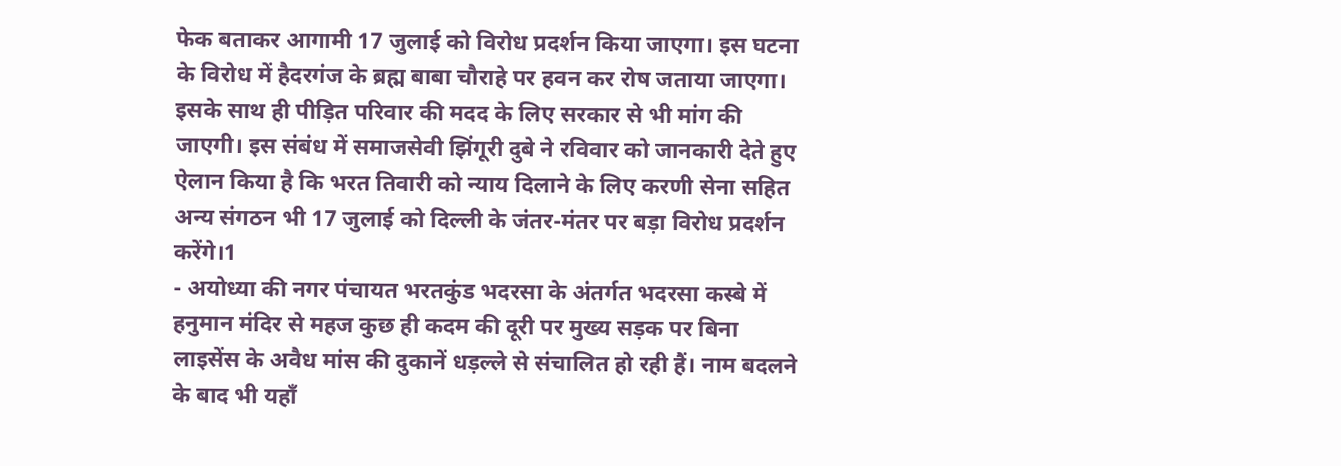फेक बताकर आगामी 17 जुलाई को विरोध प्रदर्शन किया जाएगा। इस घटना के विरोध में हैदरगंज के ब्रह्म बाबा चौराहे पर हवन कर रोष जताया जाएगा। इसके साथ ही पीड़ित परिवार की मदद के लिए सरकार से भी मांग की जाएगी। इस संबंध में समाजसेवी झिंगूरी दुबे ने रविवार को जानकारी देते हुए ऐलान किया है कि भरत तिवारी को न्याय दिलाने के लिए करणी सेना सहित अन्य संगठन भी 17 जुलाई को दिल्ली के जंतर-मंतर पर बड़ा विरोध प्रदर्शन करेंगे।1
- अयोध्या की नगर पंचायत भरतकुंड भदरसा के अंतर्गत भदरसा कस्बे में हनुमान मंदिर से महज कुछ ही कदम की दूरी पर मुख्य सड़क पर बिना लाइसेंस के अवैध मांस की दुकानें धड़ल्ले से संचालित हो रही हैं। नाम बदलने के बाद भी यहाँ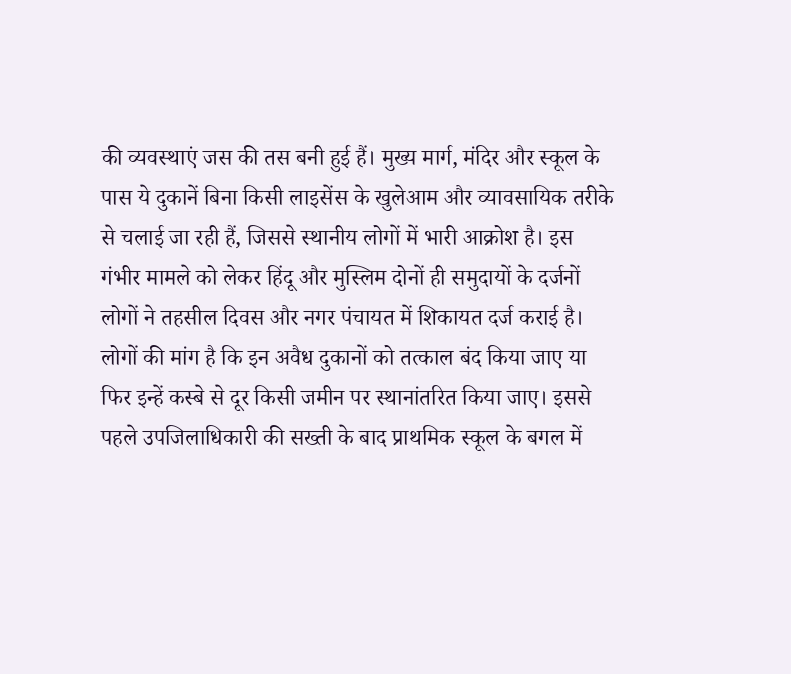की व्यवस्थाएं जस की तस बनी हुई हैं। मुख्य मार्ग, मंदिर और स्कूल के पास ये दुकानें बिना किसी लाइसेंस के खुलेआम और व्यावसायिक तरीके से चलाई जा रही हैं, जिससे स्थानीय लोगों में भारी आक्रोश है। इस गंभीर मामले को लेकर हिंदू और मुस्लिम दोनों ही समुदायों के दर्जनों लोगों ने तहसील दिवस और नगर पंचायत में शिकायत दर्ज कराई है। लोगों की मांग है कि इन अवैध दुकानों को तत्काल बंद किया जाए या फिर इन्हें कस्बे से दूर किसी जमीन पर स्थानांतरित किया जाए। इससे पहले उपजिलाधिकारी की सख्ती के बाद प्राथमिक स्कूल के बगल में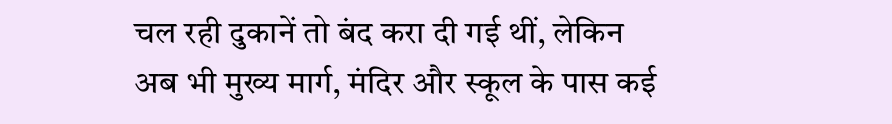चल रही दुकानें तो बंद करा दी गई थीं, लेकिन अब भी मुख्य मार्ग, मंदिर और स्कूल के पास कई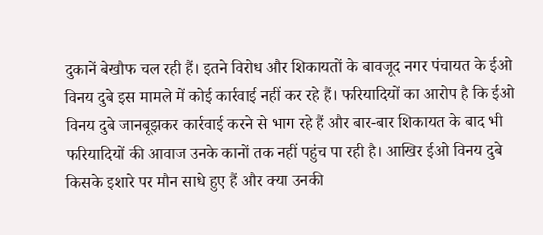दुकानें बेखौफ चल रही हैं। इतने विरोध और शिकायतों के बावजूद नगर पंचायत के ईओ विनय दुबे इस मामले में कोई कार्रवाई नहीं कर रहे हैं। फरियादियों का आरोप है कि ईओ विनय दुबे जानबूझकर कार्रवाई करने से भाग रहे हैं और बार-बार शिकायत के बाद भी फरियादियों की आवाज उनके कानों तक नहीं पहुंच पा रही है। आखिर ईओ विनय दुबे किसके इशारे पर मौन साधे हुए हैं और क्या उनकी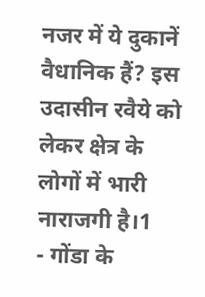नजर में ये दुकानें वैधानिक हैं? इस उदासीन रवैये को लेकर क्षेत्र के लोगों में भारी नाराजगी है।1
- गोंडा के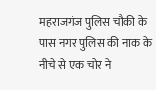महराजगंज पुलिस चौकी के पास नगर पुलिस की नाक के नीचे से एक चोर ने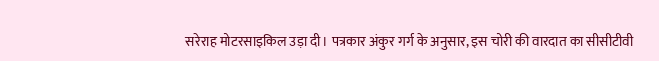सरेराह मोटरसाइकिल उड़ा दी। पत्रकार अंकुर गर्ग के अनुसार, इस चोरी की वारदात का सीसीटीवी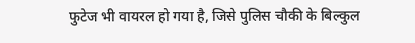फुटेज भी वायरल हो गया है, जिसे पुलिस चौकी के बिल्कुल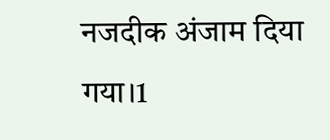नजदीक अंजाम दिया गया।1